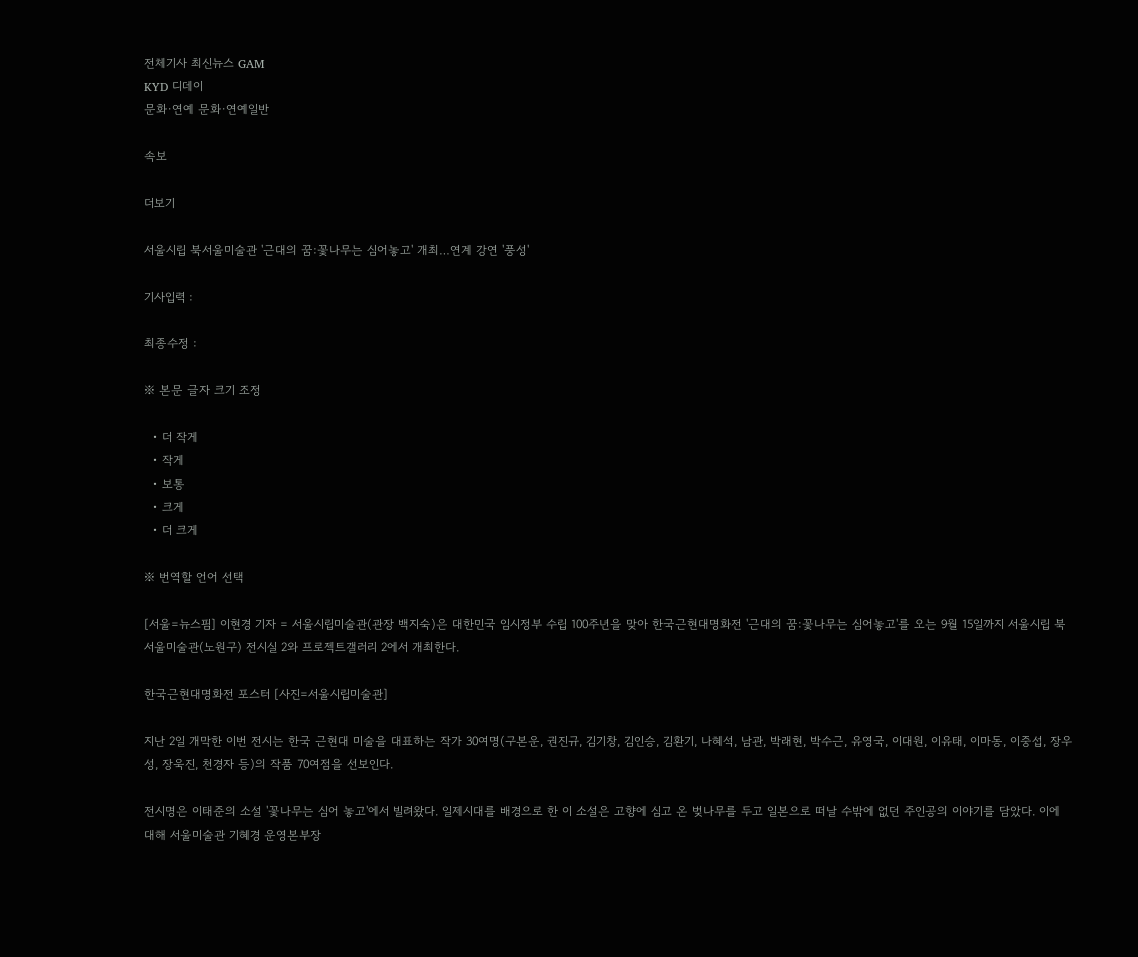전체기사 최신뉴스 GAM
KYD 디데이
문화·연예 문화·연예일반

속보

더보기

서울시립 북서울미술관 '근대의 꿈:꽃나무는 심어놓고' 개최…연계 강연 '풍성'

기사입력 :

최종수정 :

※ 본문 글자 크기 조정

  • 더 작게
  • 작게
  • 보통
  • 크게
  • 더 크게

※ 번역할 언어 선택

[서울=뉴스핌] 이현경 기자 = 서울시립미술관(관장 백지숙)은 대한민국 임시정부 수립 100주년을 맞아 한국근현대명화전 '근대의 꿈:꽃나무는 심어놓고'를 오는 9월 15일까지 서울시립 북서울미술관(노원구) 전시실 2와 프로젝트갤러리 2에서 개최한다.

한국근현대명화전 포스터 [사진=서울시립미술관]

지난 2일 개막한 이번 전시는 한국 근현대 미술을 대표하는 작가 30여명(구본운, 권진규, 김기창, 김인승, 김환기, 나혜석, 남관, 박래현, 박수근, 유영국, 이대원, 이유태, 이마동, 이중섭, 장우성, 장욱진, 천경자 등)의 작품 70여점을 선보인다.

전시명은 이태준의 소설 '꽃나무는 심어 놓고'에서 빌려왔다. 일제시대를 배경으로 한 이 소설은 고향에 심고 온 벚나무를 두고 일본으로 떠날 수밖에 없던 주인공의 이야기를 담았다. 이에 대해 서울미술관 기혜경 운영본부장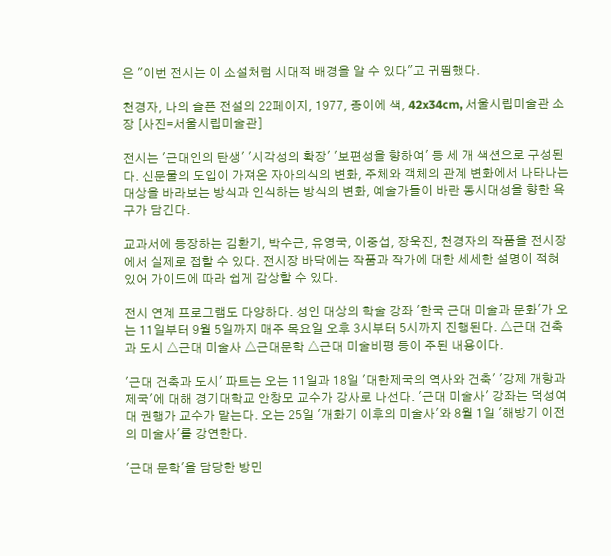은 "이번 전시는 이 소설처럼 시대적 배경을 알 수 있다"고 귀띔했다.

천경자, 나의 슬픈 전설의 22페이지, 1977, 종이에 색, 42x34cm, 서울시립미술관 소장 [사진=서울시립미술관]

전시는 '근대인의 탄생' '시각성의 확장' '보편성을 향하여' 등 세 개 색션으로 구성된다. 신문물의 도입이 가져온 자아의식의 변화, 주체와 객체의 관계 변화에서 나타나는 대상을 바라보는 방식과 인식하는 방식의 변화, 예술가들이 바란 동시대성을 향한 욕구가 담긴다.

교과서에 등장하는 김환기, 박수근, 유영국, 이중섭, 장욱진, 천경자의 작품을 전시장에서 실제로 접할 수 있다. 전시장 바닥에는 작품과 작가에 대한 세세한 설명이 적혀있어 가이드에 따라 쉽게 감상할 수 있다.

전시 연계 프로그램도 다양하다. 성인 대상의 학술 강좌 '한국 근대 미술과 문화'가 오는 11일부터 9월 5일까지 매주 목요일 오후 3시부터 5시까지 진행된다. △근대 건축과 도시 △근대 미술사 △근대문학 △근대 미술비평 등이 주된 내용이다.

'근대 건축과 도시' 파트는 오는 11일과 18일 '대한제국의 역사와 건축' '강제 개항과 제국'에 대해 경기대학교 안창모 교수가 강사로 나선다. '근대 미술사' 강좌는 덕성여대 권행가 교수가 맡는다. 오는 25일 '개화기 이후의 미술사'와 8월 1일 '해방기 이전의 미술사'를 강연한다.

'근대 문학'을 담당한 방민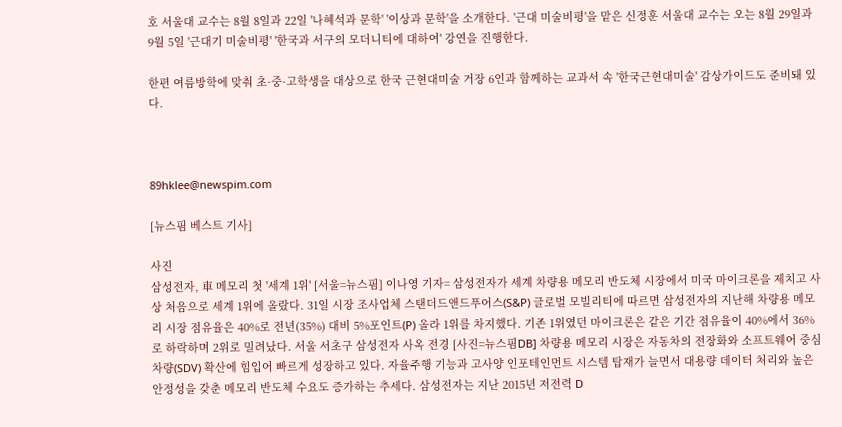호 서울대 교수는 8월 8일과 22일 '나혜석과 문학' '이상과 문학'을 소개한다. '근대 미술비평'을 맡은 신정훈 서울대 교수는 오는 8월 29일과 9월 5일 '근대기 미술비평' '한국과 서구의 모더니티에 대하여' 강연을 진행한다.

한편 여름방학에 맞춰 초·중·고학생을 대상으로 한국 근현대미술 거장 6인과 함께하는 교과서 속 '한국근현대미술' 감상가이드도 준비돼 있다.



89hklee@newspim.com

[뉴스핌 베스트 기사]

사진
삼성전자, 車 메모리 첫 '세계 1위' [서울=뉴스핌] 이나영 기자= 삼성전자가 세계 차량용 메모리 반도체 시장에서 미국 마이크론을 제치고 사상 처음으로 세계 1위에 올랐다. 31일 시장 조사업체 스탠더드앤드푸어스(S&P) 글로벌 모빌리티에 따르면 삼성전자의 지난해 차량용 메모리 시장 점유율은 40%로 전년(35%) 대비 5%포인트(P) 올라 1위를 차지했다. 기존 1위였던 마이크론은 같은 기간 점유율이 40%에서 36%로 하락하며 2위로 밀려났다. 서울 서초구 삼성전자 사옥 전경 [사진=뉴스핌DB] 차량용 메모리 시장은 자동차의 전장화와 소프트웨어 중심 차량(SDV) 확산에 힘입어 빠르게 성장하고 있다. 자율주행 기능과 고사양 인포테인먼트 시스템 탑재가 늘면서 대용량 데이터 처리와 높은 안정성을 갖춘 메모리 반도체 수요도 증가하는 추세다. 삼성전자는 지난 2015년 저전력 D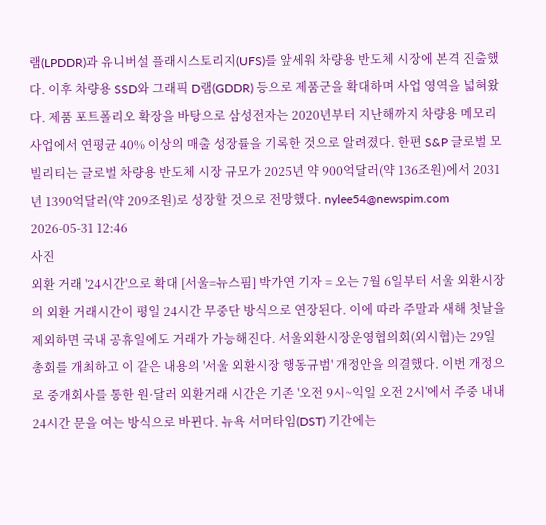램(LPDDR)과 유니버설 플래시스토리지(UFS)를 앞세워 차량용 반도체 시장에 본격 진출했다. 이후 차량용 SSD와 그래픽 D램(GDDR) 등으로 제품군을 확대하며 사업 영역을 넓혀왔다. 제품 포트폴리오 확장을 바탕으로 삼성전자는 2020년부터 지난해까지 차량용 메모리 사업에서 연평균 40% 이상의 매출 성장률을 기록한 것으로 알려졌다. 한편 S&P 글로벌 모빌리티는 글로벌 차량용 반도체 시장 규모가 2025년 약 900억달러(약 136조원)에서 2031년 1390억달러(약 209조원)로 성장할 것으로 전망했다. nylee54@newspim.com 2026-05-31 12:46
사진
외환 거래 '24시간'으로 확대 [서울=뉴스핌] 박가연 기자 = 오는 7월 6일부터 서울 외환시장의 외환 거래시간이 평일 24시간 무중단 방식으로 연장된다. 이에 따라 주말과 새해 첫날을 제외하면 국내 공휴일에도 거래가 가능해진다. 서울외환시장운영협의회(외시협)는 29일 총회를 개최하고 이 같은 내용의 '서울 외환시장 행동규범' 개정안을 의결했다. 이번 개정으로 중개회사를 통한 원·달러 외환거래 시간은 기존 '오전 9시~익일 오전 2시'에서 주중 내내 24시간 문을 여는 방식으로 바뀐다. 뉴욕 서머타임(DST) 기간에는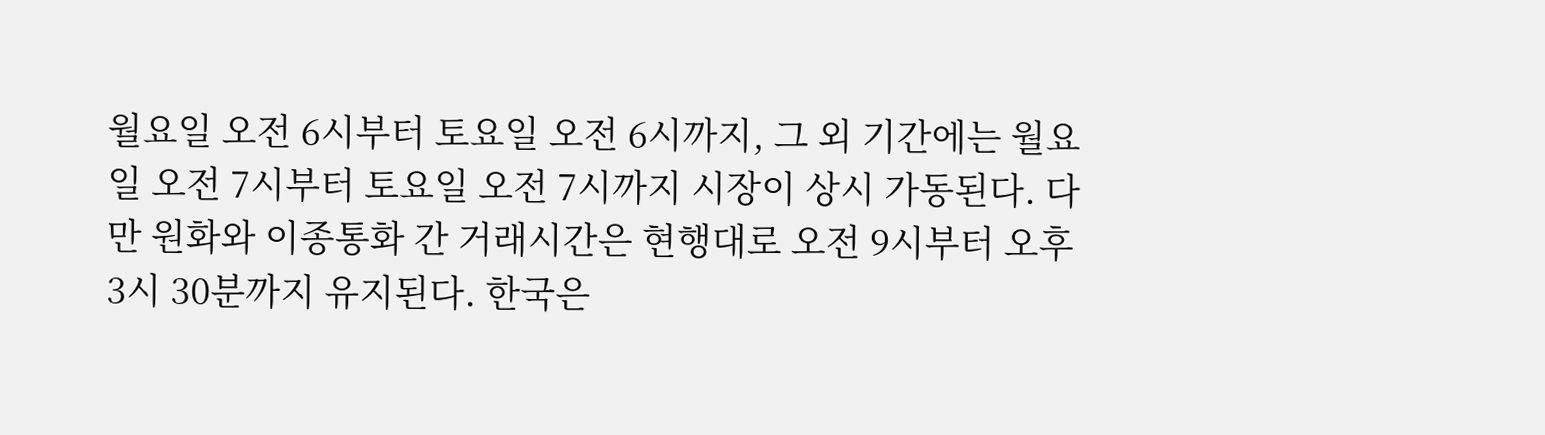월요일 오전 6시부터 토요일 오전 6시까지, 그 외 기간에는 월요일 오전 7시부터 토요일 오전 7시까지 시장이 상시 가동된다. 다만 원화와 이종통화 간 거래시간은 현행대로 오전 9시부터 오후 3시 30분까지 유지된다. 한국은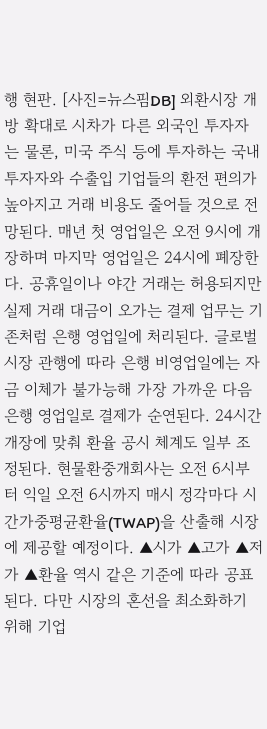행 현판. [사진=뉴스핌DB] 외환시장 개방 확대로 시차가 다른 외국인 투자자는 물론, 미국 주식 등에 투자하는 국내 투자자와 수출입 기업들의 환전 편의가 높아지고 거래 비용도 줄어들 것으로 전망된다. 매년 첫 영업일은 오전 9시에 개장하며 마지막 영업일은 24시에 폐장한다. 공휴일이나 야간 거래는 허용되지만 실제 거래 대금이 오가는 결제 업무는 기존처럼 은행 영업일에 처리된다. 글로벌 시장 관행에 따라 은행 비영업일에는 자금 이체가 불가능해 가장 가까운 다음 은행 영업일로 결제가 순연된다. 24시간 개장에 맞춰 환율 공시 체계도 일부 조정된다. 현물환중개회사는 오전 6시부터 익일 오전 6시까지 매시 정각마다 시간가중평균환율(TWAP)을 산출해 시장에 제공할 예정이다. ▲시가 ▲고가 ▲저가 ▲환율 역시 같은 기준에 따라 공표된다. 다만 시장의 혼선을 최소화하기 위해 기업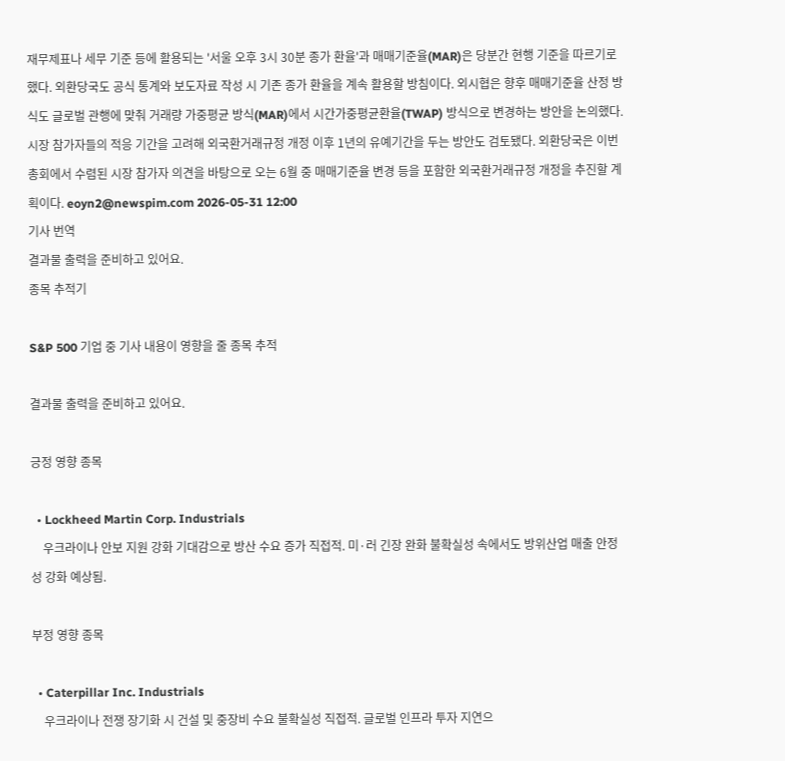재무제표나 세무 기준 등에 활용되는 '서울 오후 3시 30분 종가 환율'과 매매기준율(MAR)은 당분간 현행 기준을 따르기로 했다. 외환당국도 공식 통계와 보도자료 작성 시 기존 종가 환율을 계속 활용할 방침이다. 외시협은 향후 매매기준율 산정 방식도 글로벌 관행에 맞춰 거래량 가중평균 방식(MAR)에서 시간가중평균환율(TWAP) 방식으로 변경하는 방안을 논의했다. 시장 참가자들의 적응 기간을 고려해 외국환거래규정 개정 이후 1년의 유예기간을 두는 방안도 검토됐다. 외환당국은 이번 총회에서 수렴된 시장 참가자 의견을 바탕으로 오는 6월 중 매매기준율 변경 등을 포함한 외국환거래규정 개정을 추진할 계획이다. eoyn2@newspim.com 2026-05-31 12:00
기사 번역
결과물 출력을 준비하고 있어요.
종목 추적기

S&P 500 기업 중 기사 내용이 영향을 줄 종목 추적

결과물 출력을 준비하고 있어요.

긍정 영향 종목

  • Lockheed Martin Corp. Industrials
    우크라이나 안보 지원 강화 기대감으로 방산 수요 증가 직접적. 미·러 긴장 완화 불확실성 속에서도 방위산업 매출 안정성 강화 예상됨.

부정 영향 종목

  • Caterpillar Inc. Industrials
    우크라이나 전쟁 장기화 시 건설 및 중장비 수요 불확실성 직접적. 글로벌 인프라 투자 지연으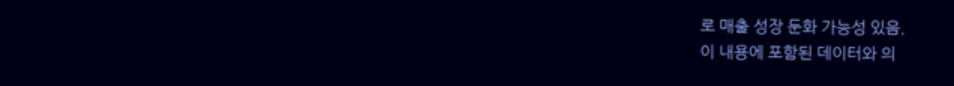로 매출 성장 둔화 가능성 있음.
이 내용에 포함된 데이터와 의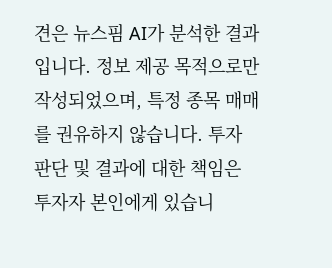견은 뉴스핌 AI가 분석한 결과입니다. 정보 제공 목적으로만 작성되었으며, 특정 종목 매매를 권유하지 않습니다. 투자 판단 및 결과에 대한 책임은 투자자 본인에게 있습니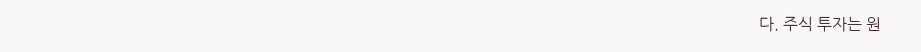다. 주식 투자는 원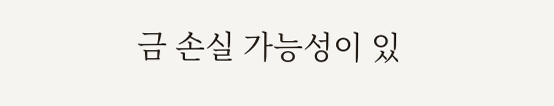금 손실 가능성이 있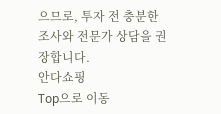으므로, 투자 전 충분한 조사와 전문가 상담을 권장합니다.
안다쇼핑
Top으로 이동